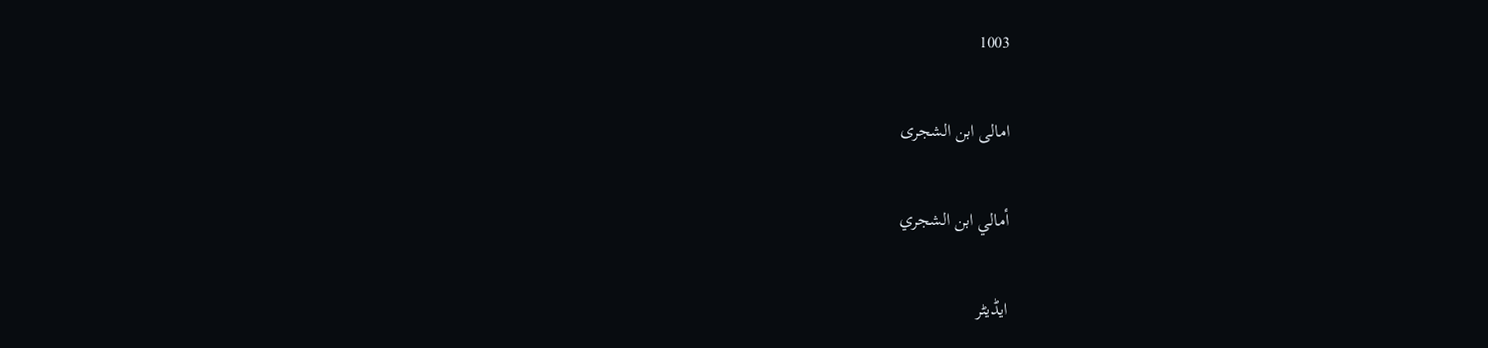1003

امالی ابن الشجری

أمالي ابن الشجري

ایڈیٹر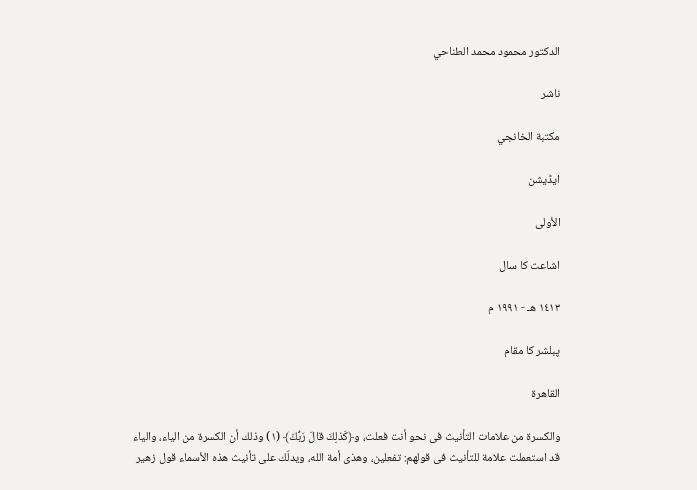الدكتور محمود محمد الطناحي

ناشر

مكتبة الخانجي

ایڈیشن

الأولى

اشاعت کا سال

١٤١٣ هـ - ١٩٩١ م

پبلشر کا مقام

القاهرة

والكسرة من علامات التأنيث فى نحو أنت فعلت، و﴿كَذلِكَ قالَ رَبُّكَ﴾ (١) وذلك أن الكسرة من الياء، والياء قد استعملت علامة للتأنيث فى قولهم: تفعلين، وهذى أمة الله، ويدلّك على تأنيث هذه الأسماء قول زهير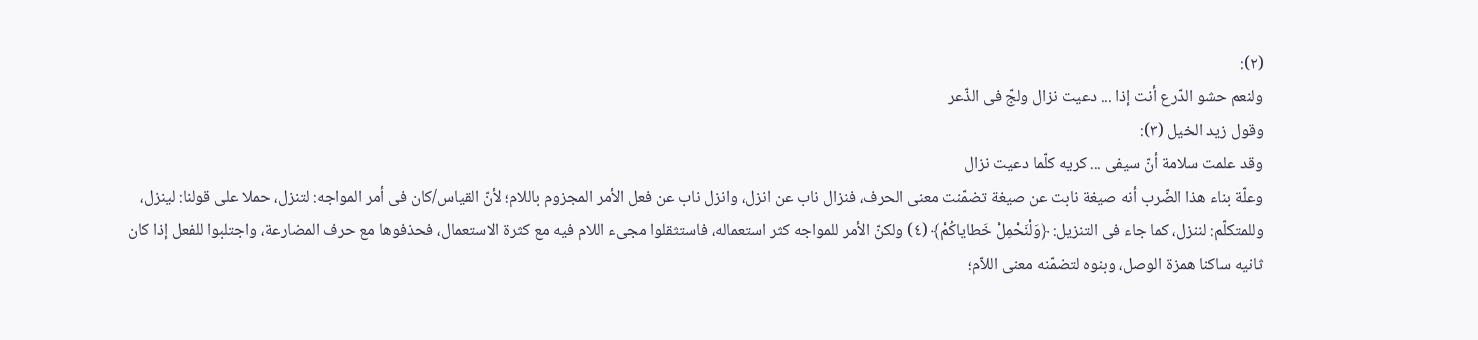(٢):
ولنعم حشو الدّرع أنت إذا ... دعيت نزال ولجّ فى الذّعر
وقول زيد الخيل (٣):
وقد علمت سلامة أنّ سيفى ... كريه كلّما دعيت نزال
وعلّة بناء هذا الضّرب أنه صيغة نابت عن صيغة تضمّنت معنى الحرف، فنزال ناب عن انزل، وانزل ناب عن فعل الأمر المجزوم باللام؛ لأنّ القياس/كان فى أمر المواجه: لتنزل، حملا على قولنا: لينزل، وللمتكلّم: لننزل، كما جاء فى التنزيل: ﴿وَلْنَحْمِلْ خَطاياكُمْ﴾ (٤) ولكنّ الأمر للمواجه كثر استعماله، فاستثقلوا مجىء اللام فيه مع كثرة الاستعمال، فحذفوها مع حرف المضارعة، واجتلبوا للفعل إذا كان ثانيه ساكنا همزة الوصل، وبنوه لتضمّنه معنى اللاّم؛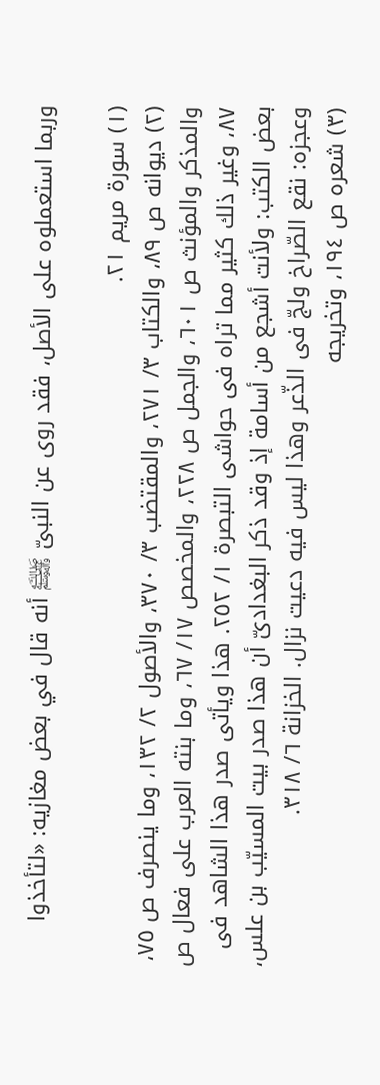وربما استعملوه على الأصل، فقد روى عن النبىّ ﵌ أنه قال في بعض مغازيه: «لتأخذوا

(١) سورة مريم ٢١.
(٢) ديوانه ص ٨٩، والكتاب ٣/ ٢٧١، والمقتضب ٣/ ٣٧٠، والأصول ٢/ ١٣٢، وما ينصرف ص ٧٥، والمذكر والمؤنث ص ٦٠١، والجمل ص ٢٢٨، والمخصص ١٧/ ٦٧، وما بنته العرب على فعال ص ٨٧، وغير ذلك كثير مما تراه فى حواشى التبصرة ١/ ٢٥٢. هذا ويأتى صدر هذا الشاهد فى بعض الكتب: ولأنت أشجع من أسامة إذ وقد ذكر البغدادىّ أن هذا صدر بيت المسيّب بن علس، وعجزه: نقع الصّراخ ولجّ فى الذّعر وهذا ليس فيه دعيت نزال. الخزانة ٦/ ٣١٨.
(٣) شعره ص ١٩٤، وتخريجه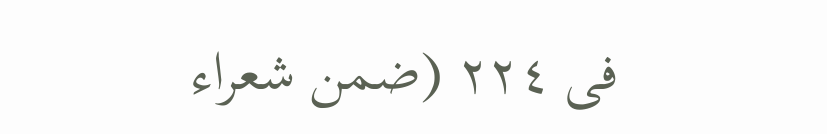فى ٢٢٤ (ضمن شعراء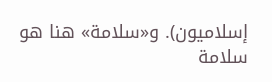إسلاميون). و«سلامة» هنا هو سلامة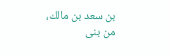بن سعد بن مالك، من بنى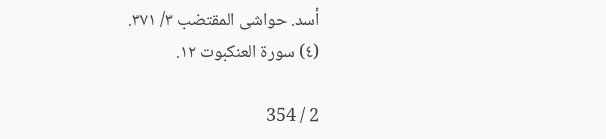أسد. حواشى المقتضب ٣/ ٣٧١.
(٤) سورة العنكبوت ١٢.

2 / 354